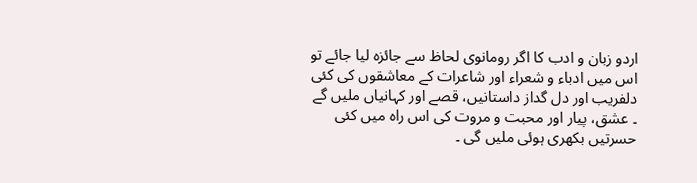اردو زبان و ادب کا اگر رومانوی لحاظ سے جائزہ لیا جائے تو اس میں ادباء و شعراء اور شاعرات کے معاشقوں کی کئی دلفریب اور دل گداز داستانیں، قصے اور کہانیاں ملیں گے ۔ عشق، پیار اور محبت و مروت کی اس راہ میں کئی حسرتیں بکھری ہوئی ملیں گی ۔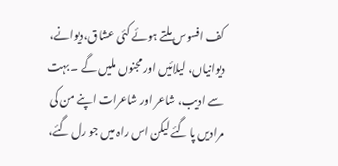کف افسوس ملتے ہوئے کئی عشاق،دیوانے، دیوانیاں، لیلائیں اور مجنوں ملیں گے ۔ بہت سے ادیب، شاعر اور شاعرات اپنے من کی مرادیں پا گئے لیکن اس راہ میں جو رل گئے،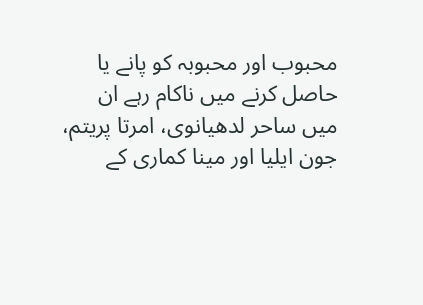محبوب اور محبوبہ کو پانے یا حاصل کرنے میں ناکام رہے ان میں ساحر لدھیانوی، امرتا پریتم، جون ایلیا اور مینا کماری کے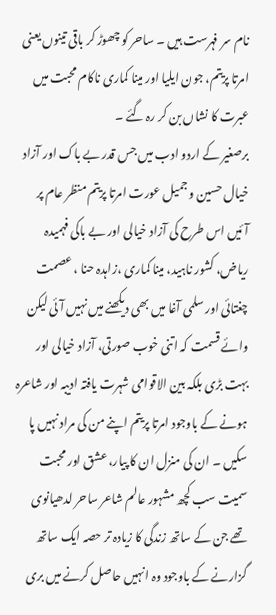نام سر فہرست ہیں ۔ ساحر کو چھوڑ کر باقی تینوں یعنی امرتا پریتم، جون ایلیا اور مینا کماری ناکام محبت میں عبرت کا نشاں بن کر رہ گئے ۔
برصغیر کے اردو ادب میں جس قدر بے باک اور آزاد خیال حسین و جمیل عورت امرتا پریتم منظر عام پر آئیں اس طرح کی آزاد خیالی اور بے باکی فہمیدہ ریاض، کشور ناہید، مینا کماری ،زاہدہ حنا ، عصمت چغتائی اور سلمی آغا میں بھی دیکھنے میں نہیں آئی لیکن وائے قسمت کہ اتنی خوب صورتی، آزاد خیالی اور بہت بڑی بلکہ بین الاقوامی شہرت یافتہ ادیبہ اور شاعرہ ہونے کے باوجود امرتا پریتم اپنے من کی مراد نہیں پا سکیں ۔ ان کی منزل ان کا پیار، عشق اور محبت سمیت سب کچھ مشہور عالم شاعر ساحر لدھیانوی تھے جن کے ساتھ زندگی کا زیادہ تر حصہ ایک ساتھ گزارنے کے باوجود وہ انہیں حاصل کرنے میں بری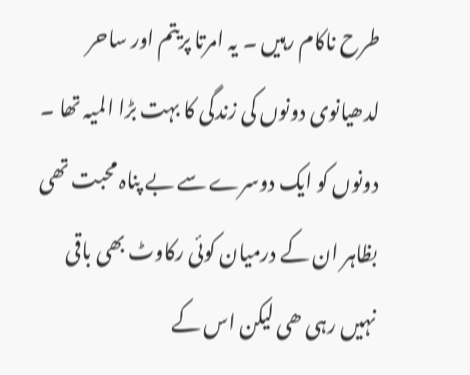طرح ناکام رہیں ۔ یہ امرتا پریتم اور ساحر لدھیانوی دونوں کی زندگی کا بہت بڑا المیہ تھا ۔ دونوں کو ایک دوسرے سے بے پناہ محبت تھی بظاہر ان کے درمیان کوئی رکاوٹ بھی باقی نہیں رہی ھی لیکن اس کے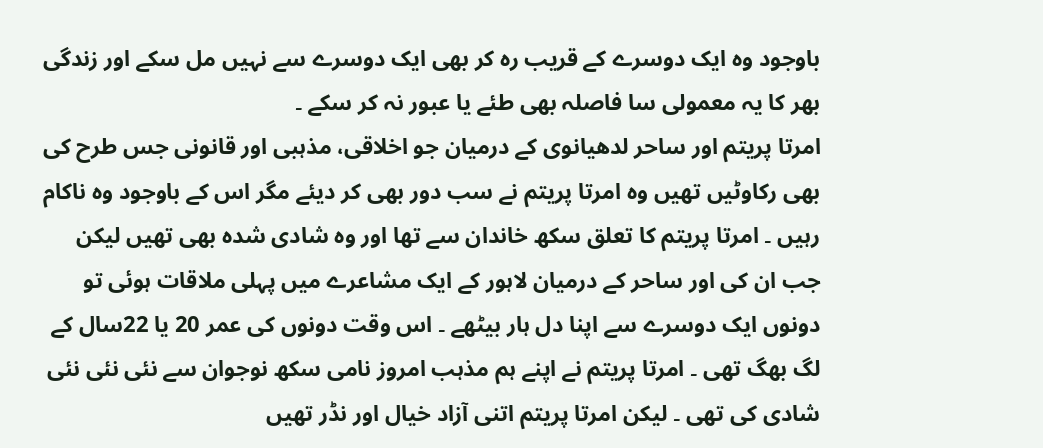باوجود وہ ایک دوسرے کے قریب رہ کر بھی ایک دوسرے سے نہیں مل سکے اور زندگی بھر کا یہ معمولی سا فاصلہ بھی طئے یا عبور نہ کر سکے ۔
امرتا پریتم اور ساحر لدھیانوی کے درمیان جو اخلاقی، مذہبی اور قانونی جس طرح کی بھی رکاوٹیں تھیں وہ امرتا پریتم نے سب دور بھی کر دیئے مگر اس کے باوجود وہ ناکام رہیں ۔ امرتا پریتم کا تعلق سکھ خاندان سے تھا اور وہ شادی شدہ بھی تھیں لیکن جب ان کی اور ساحر کے درمیان لاہور کے ایک مشاعرے میں پہلی ملاقات ہوئی تو دونوں ایک دوسرے سے اپنا دل ہار بیٹھے ۔ اس وقت دونوں کی عمر 20 یا 22سال کے لگ بھگ تھی ۔ امرتا پریتم نے اپنے ہم مذہب امروز نامی سکھ نوجوان سے نئی نئی نئی شادی کی تھی ۔ لیکن امرتا پریتم اتنی آزاد خیال اور نڈر تھیں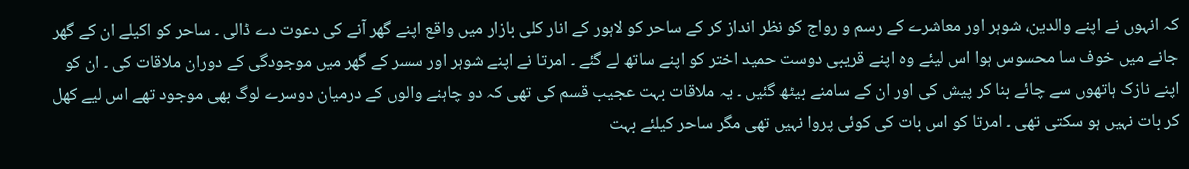کہ انہوں نے اپنے والدین، شوہر اور معاشرے کے رسم و رواج کو نظر انداز کر کے ساحر کو لاہور کے انار کلی بازار میں واقع اپنے گھر آنے کی دعوت دے ڈالی ۔ ساحر کو اکیلے ان کے گھر جانے میں خوف سا محسوس ہوا اس لیئے وہ اپنے قریبی دوست حمید اختر کو اپنے ساتھ لے گئے ۔ امرتا نے اپنے شوہر اور سسر کے گھر میں موجودگی کے دوران ملاقات کی ۔ ان کو اپنے نازک ہاتھوں سے چائے بنا کر پیش کی اور ان کے سامنے بیٹھ گئیں ۔ یہ ملاقات بہت عجیب قسم کی تھی کہ دو چاہنے والوں کے درمیان دوسرے لوگ بھی موجود تھے اس لیے کھل کر بات نہیں ہو سکتی تھی ۔ امرتا کو اس بات کی کوئی پروا نہیں تھی مگر ساحر کیلئے بہت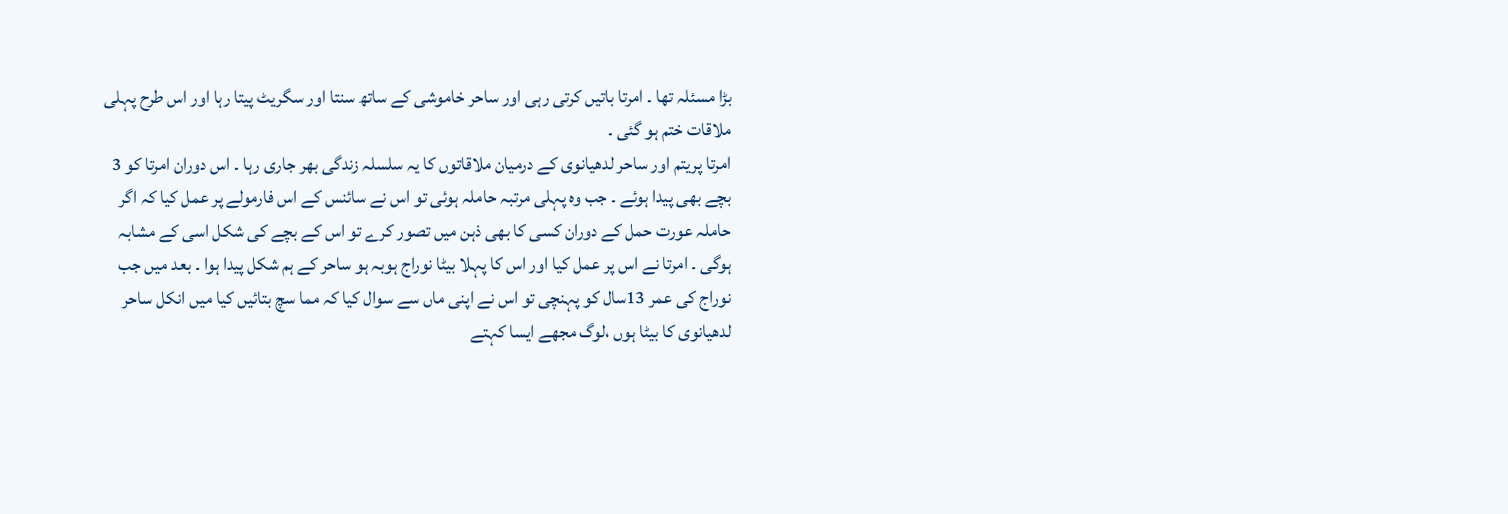بڑا مسئلہ تھا ۔ امرتا باتیں کرتی رہی اور ساحر خاموشی کے ساتھ سنتا اور سگریٹ پیتا رہا اور اس طرح پہلی ملاقات ختم ہو گئی ۔
امرتا پریتم اور ساحر لدھیانوی کے درمیان ملاقاتوں کا یہ سلسلہ زندگی بھر جاری رہا ۔ اس دوران امرتا کو 3 بچے بھی پیدا ہوئے ۔ جب وہ پہلی مرتبہ حاملہ ہوئی تو اس نے سائنس کے اس فارمولے پر عمل کیا کہ اگر حاملہ عورت حمل کے دوران کسی کا بھی ذہن میں تصور کرے تو اس کے بچے کی شکل اسی کے مشابہ ہوگی ۔ امرتا نے اس پر عمل کیا اور اس کا پہلا بیٹا نوراج ہوبہ ہو ساحر کے ہم شکل پیدا ہوا ۔ بعد میں جب نوراج کی عمر 13سال کو پہنچی تو اس نے اپنی ماں سے سوال کیا کہ مما سچ بتائیں کیا میں انکل ساحر لدھیانوی کا بیٹا ہوں ،لوگ مجھے ایسا کہتے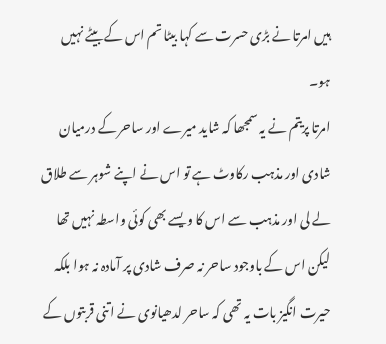ہیں امرتا نے بڑی حسرت سے کہا بیٹا تم اس کے بیٹے نہیں ہو۔
امرتا پریتم نے یہ سمجھا کہ شاید میرے اور ساحر کے درمیان شادی اور مذہب رکاوٹ ہے تو اس نے اپنے شوہر سے طلاق لے لی اور مذہب سے اس کا ویسے بھی کوئی واسطہ نہیں تھا لیکن اس کے باوجود ساحر نہ صرف شادی پر آمادہ نہ ہوا بلکہ حیرت انگیز بات یہ تھی کہ ساحر لدھیانوی نے اتنی قربتوں کے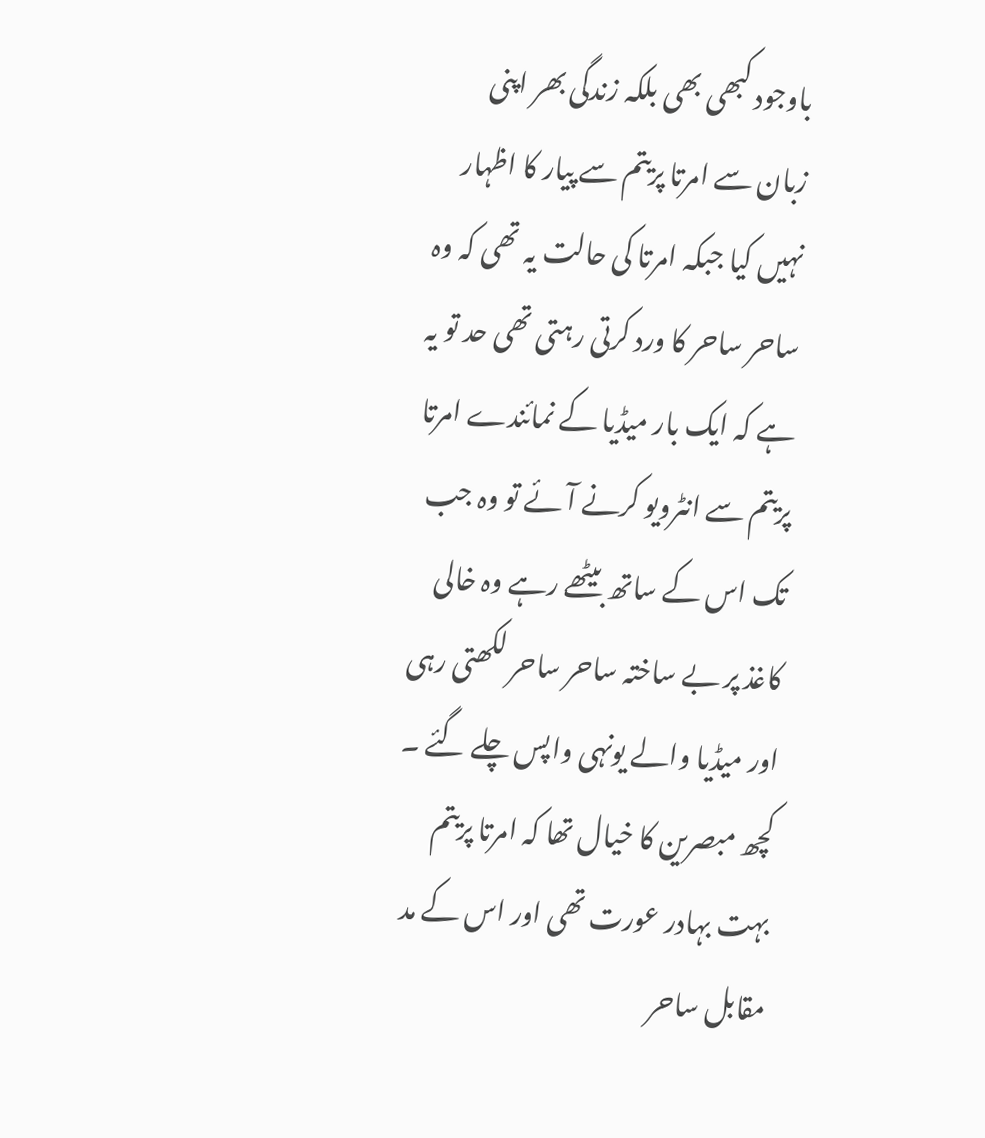باوجود کبھی بھی بلکہ زندگی بھر اپنی زبان سے امرتا پریتم سے پیار کا اظہار نہیں کیا جبکہ امرتا کی حالت یہ تھی کہ وہ ساحر ساحر کا ورد کرتی رہتی تھی حد تو یہ ہے کہ ایک بار میڈیا کے نمائندے امرتا پریتم سے انٹرویو کرنے آئے تو وہ جب تک اس کے ساتھ بیٹھے رہے وہ خالی کاغذ پر بے ساختہ ساحر ساحر لکھتی رہی اور میڈیا والے یونہی واپس چلے گئے ۔ کچھ مبصرین کا خیال تھا کہ امرتا پریتم بہت بہادر عورت تھی اور اس کے مد مقابل ساحر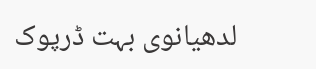لدھیانوی بہت ڈرپوک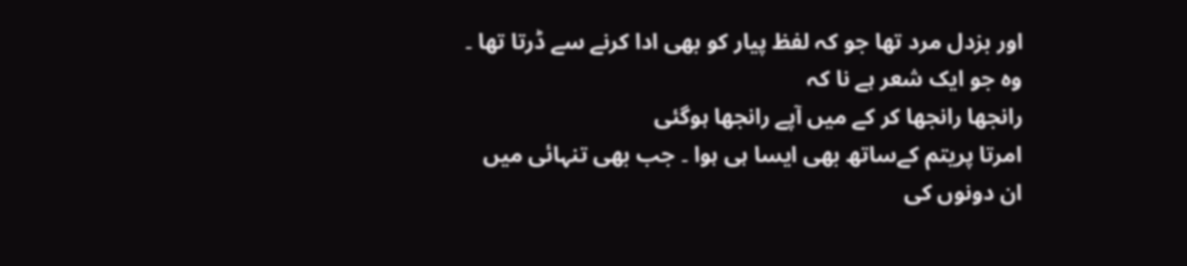اور بزدل مرد تھا جو کہ لفظ پیار کو بھی ادا کرنے سے ڈرتا تھا ۔ وہ جو ایک شعر ہے نا کہ
رانجھا رانجھا کر کے میں آپے رانجھا ہوگئی
امرتا پریتم کےساتھ بھی ایسا ہی ہوا ۔ جب بھی تنہائی میں ان دونوں کی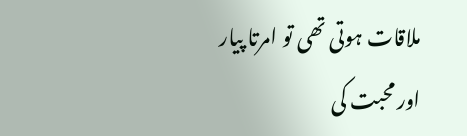ملاقات ہوتی تھی تو امرتا پیار اور محبت کی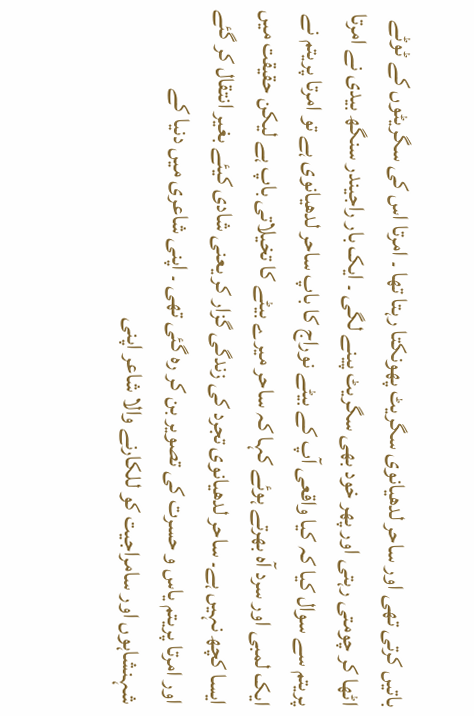باتیں کرتی تھی اور ساحر لدھیانوی سگریٹ پھونکتا رہتا تھا ۔ امرتا اس کی سگریٹوں کے ٹوٹے اٹھا کر چومتی رہتی اور پھر خود بھی سگریٹ پینے لگی ۔ ایک بار راجیندر سنگھ بیدی نے امرتا پریتم سے سوال کیا کہ کیا واقعی آپ کے بیٹے نوراج کا باپ ساحر لدھیانوی ہے تو امرتا پریتم نے ایک لمبی اور سرد آہ بھرتے ہوئے کہا کہ ساحر میرے بیٹے کا تخیلاتی باپ ہے لیکن حقیقت میں ایسا کچھ نہیں ہے۔ ساحر لدھیانوی تجرد کی زندگی گزار کر یعنی شادی کیئے بغیر انتقال کر گئے اور امرتا پریتم یاس و حسرت کی تصویر بن کر رہ گئی تھی ۔ اپنی شاعری میں دنیا کے شہنشاہوں اور سامراجیت کو للکارنے والا شاعر اپنی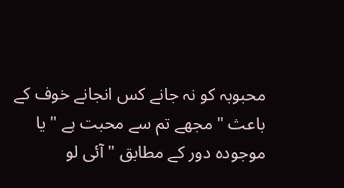محبوبہ کو نہ جانے کس انجانے خوف کے باعث " مجھے تم سے محبت ہے " یا موجودہ دور کے مطابق " آئی لو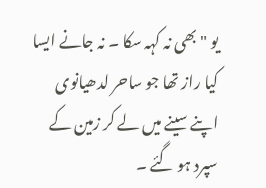یو " بھی نہ کہہ سکا ۔ نہ جانے ایسا کیا راز تھا جو ساحر لدھیانوی اپنے سینے میں لے کر زمین کے سپرد ہو گئے ۔